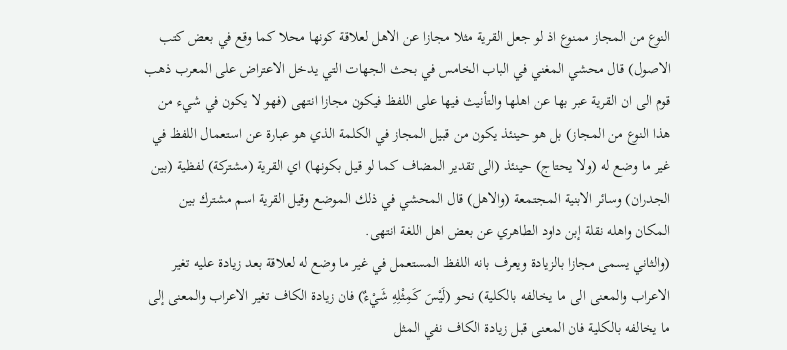النوع من المجاز ممنوع اذ لو جعل القرية مثلا مجازا عن الاهل لعلاقة كونها محلا كما وقع في بعض كتب الاصول) قال محشي المغني في الباب الخامس في بحث الجهات التي يدخل الاعتراض على المعرب ذهب قوم الى ان القرية عبر بها عن اهلها والتأنيث فيها على اللفظ فيكون مجازا انتهى (فهو لا يكون في شيء من هذا النوع من المجاز) بل هو حينئذ يكون من قبيل المجاز في الكلمة الذي هو عبارة عن استعمال اللفظ في غير ما وضع له (ولا يحتاج) حينئذ (الى تقدير المضاف كما لو قيل بكونها) اي القرية (مشتركة) لفظية (بين الجدران) وسائر الابنية المجتمعة (والاهل) قال المحشي في ذلك الموضع وقيل القرية اسم مشترك بين المكان واهله نقلة إبن داود الطاهري عن بعض اهل اللغة انتهى.
(والثاني يسمى مجازا بالزيادة ويعرف بانه اللفظ المستعمل في غير ما وضع له لعلاقة بعد زيادة عليه تغير الاعراب والمعنى الى ما يخالفه بالكلية) نحو (لَيْسَ كَمِثْلِهِ شَيْءٌ) فان زيادة الكاف تغير الاعراب والمعنى إلى ما يخالفه بالكلية فان المعنى قبل زيادة الكاف نفي المثل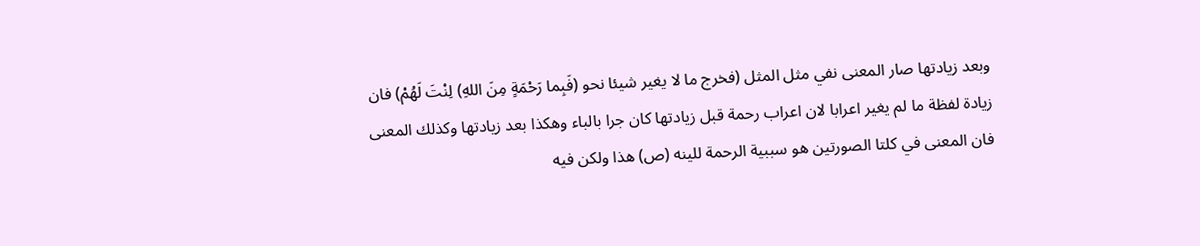وبعد زيادتها صار المعنى نفي مثل المثل (فخرج ما لا يغير شيئا نحو (فَبِما رَحْمَةٍ مِنَ اللهِ) لِنْتَ لَهُمْ) فان زيادة لفظة ما لم يغير اعرابا لان اعراب رحمة قبل زيادتها كان جرا بالباء وهكذا بعد زيادتها وكذلك المعنى فان المعنى في كلتا الصورتين هو سببية الرحمة للينه (ص) هذا ولكن فيه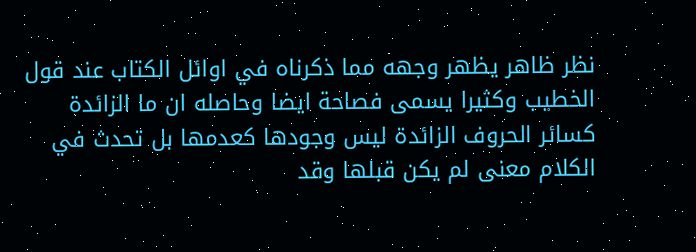نظر ظاهر يظهر وجهه مما ذكرناه في اوائل الكتاب عند قول الخطيب وكثيرا يسمى فصاحة ايضا وحاصله ان ما الزائدة كسائر الحروف الزائدة ليس وجودها كعدمها بل تحدث في الكلام معنى لم يكن قبلها وقد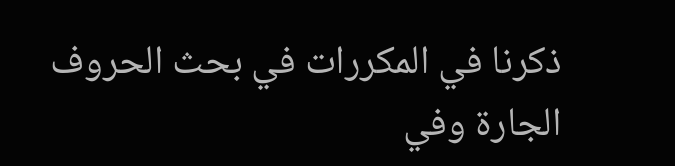ذكرنا في المكررات في بحث الحروف الجارة وفي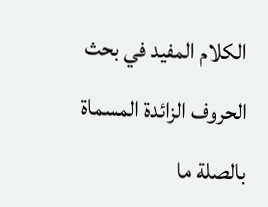الكلام المفيد في بحث الحروف الزائدة المسماة بالصلة ما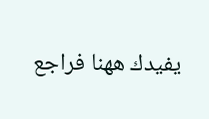يفيدك ههنا فراجع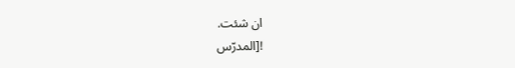ان شئت.
![المدرّس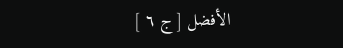الأفضل [ ج ٦ ]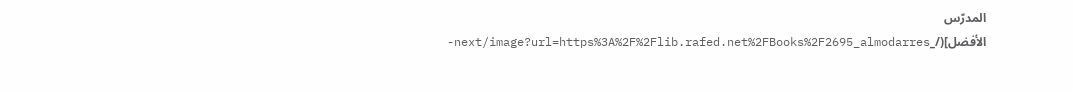المدرّس الأفضل](/_next/image?url=https%3A%2F%2Flib.rafed.net%2FBooks%2F2695_almodarres-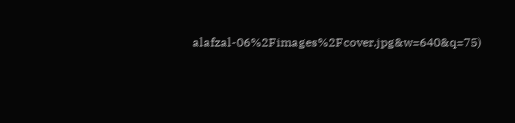alafzal-06%2Fimages%2Fcover.jpg&w=640&q=75)